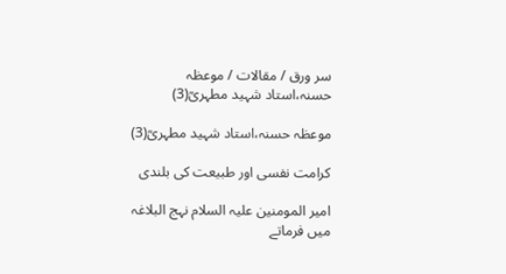سر ورق / مقالات / موعظہ حسنہ،استاد شہید مطہریؒ(3)

موعظہ حسنہ،استاد شہید مطہریؒ(3)

کرامت نفسی اور طبیعت کی بلندی

امیر المومنین علیہ السلام نہج البلاغہ میں فرماتے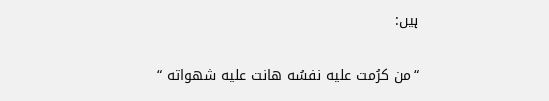ہیں:

“من کرُمت علیه نفسُه هانت علیه شھواته “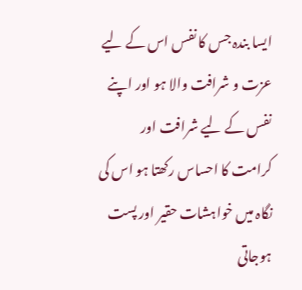ایسا بندہ جس کا نفس اس کے لیے عزت و شرافت والا ہو اور اپنے نفس کے لیے شرافت اور کرامت کا احساس رکھتا ہو اس کی نگاہ میں خواہشات حقیر اور پست ہوجاتی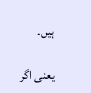ہیں۔

یعنی اگر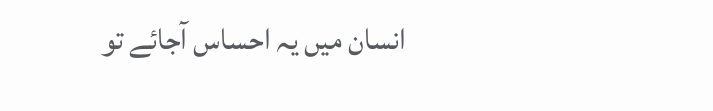انسان میں یہ احساس آجائے تو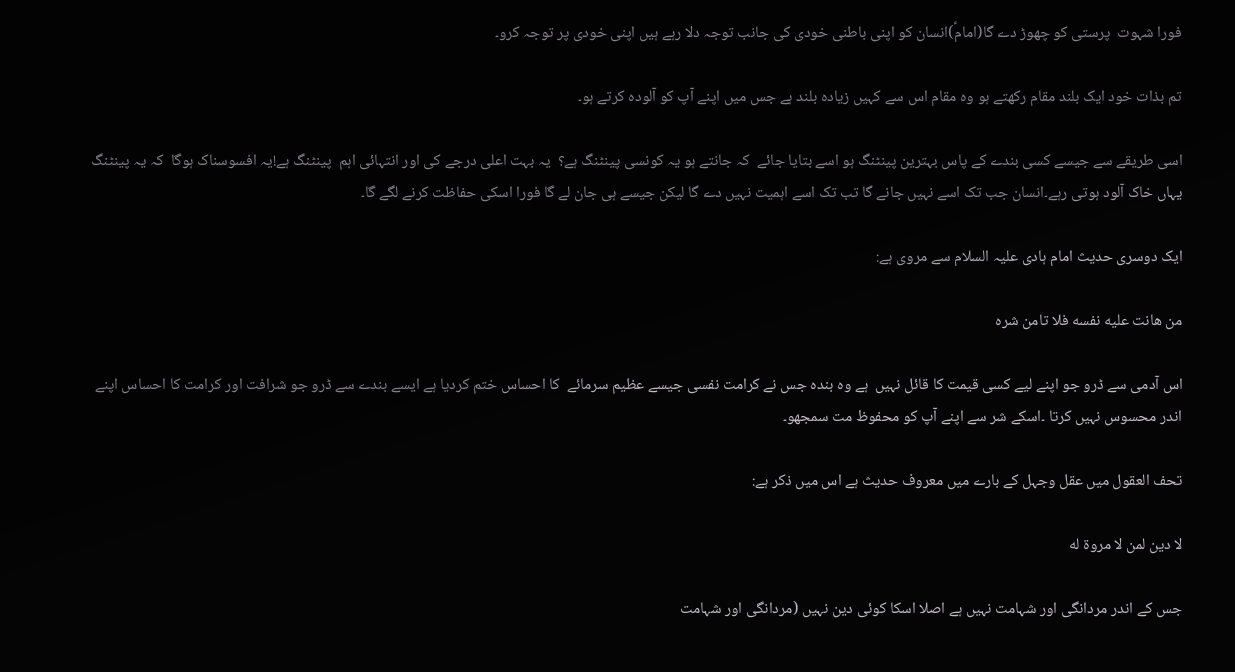فورا شہوت  پرستی کو چھوڑ دے گا(امامؑ)انسان کو اپنی باطنی خودی کی جانب توجہ دلا رہے ہیں اپنی خودی پر توجہ کرو۔

تم بذات خود ایک بلند مقام رکھتے ہو وہ مقام اس سے کہیں زیادہ بلند ہے جس میں اپنے آپ کو آلودہ کرتے ہو۔

اسی طریقے سے جیسے کسی بندے کے پاس بہترین پینٹنگ ہو اسے بتایا جائے  کہ جانتے ہو یہ کونسی پینٹنگ ہے؟  یہ بہت اعلی درجے کی اور انتہائی اہم  پینٹنگ ہے!یہ افسوسناک ہوگا  کہ یہ پینٹنگ یہاں خاک آلود ہوتی رہے۔انسان جب تک اسے نہیں جانے گا تب تک اسے اہمیت نہیں دے گا لیکن جیسے ہی جان لے گا فورا اسکی حفاظت کرنے لگے گا۔

ایک دوسری حدیث امام ہادی علیہ السلام سے مروی ہے:

من ھانت علیه نفسه فلا تامن شره

اس آدمی سے ڈرو جو اپنے لیے کسی قیمت کا قائل نہیں  ہے وہ بندہ جس نے کرامت نفسی جیسے عظیم سرمائے  کا احساس ختم کردیا ہے ایسے بندے سے ڈرو جو شرافت اور کرامت کا احساس اپنے اندر محسوس نہیں کرتا ۔اسکے شر سے اپنے آپ کو محفوظ مت سمجھو۔

تحف العقول میں عقل وجہل کے بارے میں معروف حدیث ہے اس میں ذکر ہے:

لا دین لمن لا مروۃ له

جس کے اندر مردانگی اور شہامت نہیں ہے اصلا اسکا کوئی دین نہیں (مردانگی اور شہامت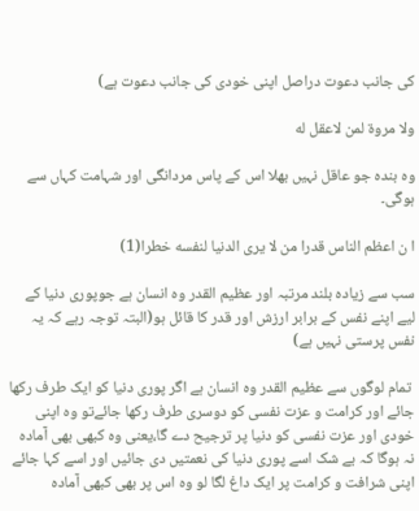کی جانب دعوت دراصل اپنی خودی کی جانب دعوت ہے)

ولا مروة لمن لاعقل له

وہ بندہ جو عاقل نہیں بھلا اس کے پاس مردانگی اور شہامت کہاں سے ہوگی۔

ا ن اعظم الناس قدرا من لا یری الدنیا لنفسه خطرا(1)

سب سے زیادہ بلند مرتبہ اور عظیم القدر وہ انسان ہے جوپوری دنیا کے لیے اپنے نفس کے برابر ارزش اور قدر کا قائل ہو(البتہ توجہ رہے کہ یہ نفس پرستی نہیں ہے)

 تمام لوگوں سے عظیم القدر وہ انسان ہے اگر پوری دنیا کو ایک طرف رکھا جائے اور کرامت و عزت نفسی کو دوسری طرف رکھا جائےتو وہ اپنی خودی اور عزت نفسی کو دنیا پر ترجیح دے گا،یعنی وہ کبھی بھی آمادہ نہ ہوگا کہ بے شک اسے پوری دنیا کی نعمتیں دی جائیں اور اسے کہا جائے اپنی شرافت و کرامت پر ایک داغ لگا لو وہ اس پر بھی کبھی آمادہ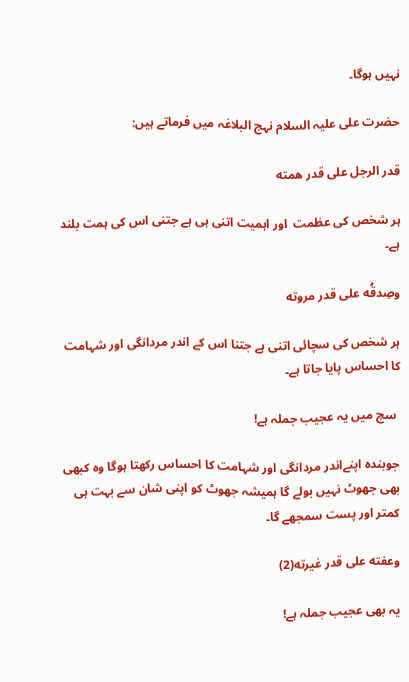نہیں ہوگا۔

حضرت علی علیہ السلام نہج البلاغہ میں فرماتے ہیں:

قدر الرجل علی قدر همته

ہر شخص کی عظمت  اور اہمیت اتنی ہی ہے جتنی اس کی ہمت بلند ہے۔

وصِدقُه علی قدر مروته

ہر شخص کی سچائی اتنی ہے جتنا اس کے اندر مردانگی اور شہامت کا احساس پایا جاتا ہے۔

 سچ میں یہ عجیب جملہ ہے!

جوبندہ اپنےاندر مردانگی اور شہامت کا احساس رکھتا ہوگا وہ کبھی بھی جھوٹ نہیں بولے گا ہمیشہ جھوٹ کو اپنی شان سے بہت ہی کمتر اور پست سمجھے گا۔

وعفته علی قدر غیرته(2)

یہ بھی عجیب جملہ ہے!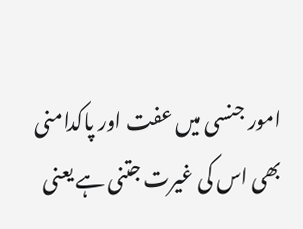امور جنسی میں عفت اور پاکدامنی بھی اس کی غیرت جتنی ہے یعنی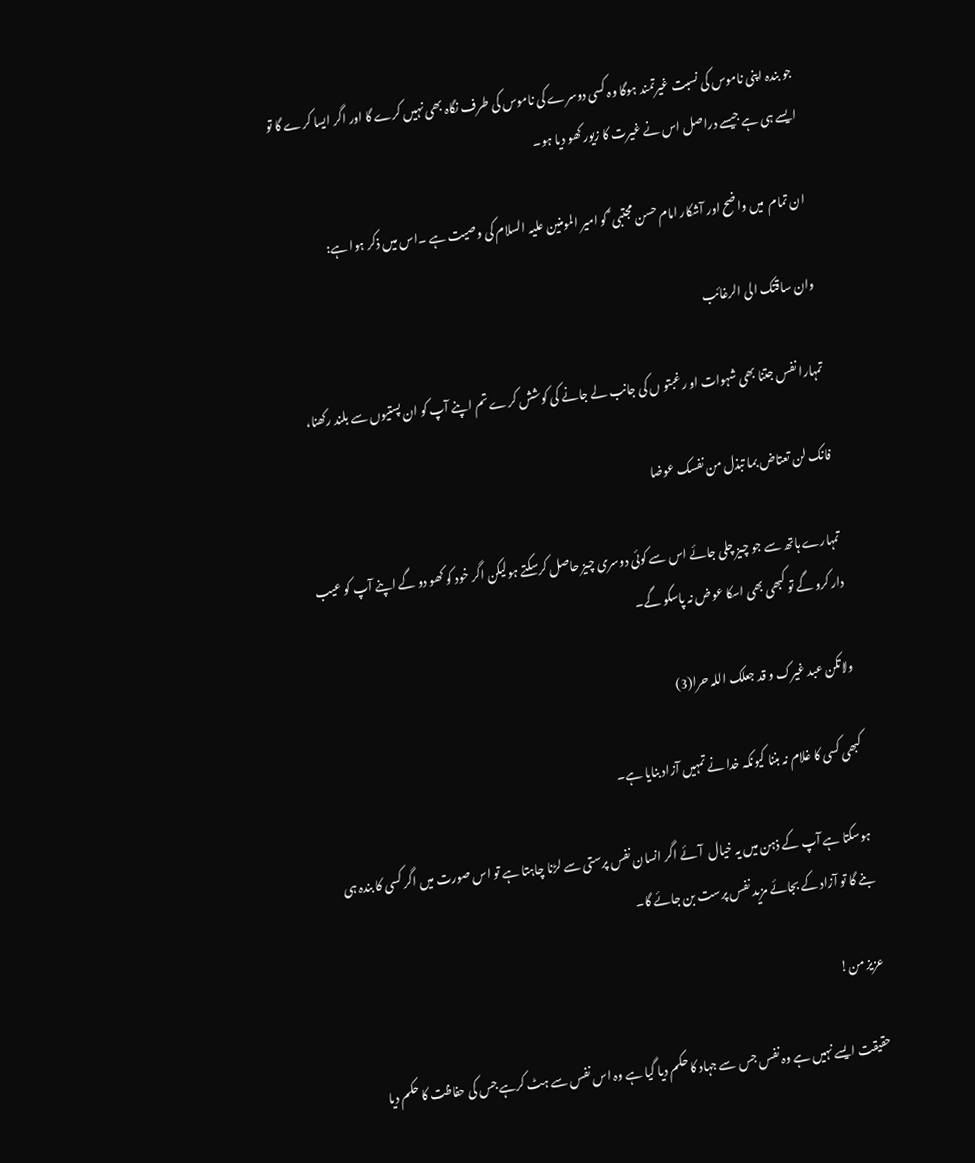جو بندہ اپنی ناموس کی نسبت غیرتمند ہوگا وہ کسی دوسرے کی ناموس کی طرف نگاہ بھی نہیں کرے گا اور اگر ایسا کرے گا تو ایسے ہی ہے جیسے دراصل اس نے غیرت کا زیور کھو دیا ہو۔

ان تمام  میں واضح اور آشکار امام حسن مجتبی ؑ کو امیر المومنین علیہ السلام کی وصیت ہے ۔اس میں ذکر ہوا ہے:

وان ساقتک الی الرغائب

تمہارا نفس جتنا بھی شہوات او رغبتو ں کی جانب لے جانے کی کوشش کرے تم اپنے آپ کو ان پستیوں سے بلند رکھنا،

فانک لن تعتاض بما تبذل من نفسک عوضا

تمہارے ہاتھ سے جو چیز چلی جائے اس سے کوئی دوسری چیز حاصل کرسکتے ہولیکن اگر خود کو کھو دو گے اپنے آپ کو عیب دار کرو گے تو کبھی بھی اسکا عوض نہ پاسکو گے۔

ولاتکن عبد غیرک و قد جعلک اللہ حرا(3)

کبھی کسی کا غلام نہ بننا کیونکہ خدا نے تمہیں آزاد بنایا ہے۔

ہوسکتا ہے آپ کے ذہن میں یہ خیال  آئے اگر انسان نفس پرستی سے لڑنا چاہتا ہے تو اس صورت میں اگر کسی کا بندہ ہی بنے گا تو آزاد کے بجائے مزید نفس پرست بن جائے گا۔

عزیز من!

حقیقت ایسے نہیں ہے وہ نفس جس سے جہاد کا حکم دیا گیا ہے وہ اس نفس سے ہٹ کرہے جس کی حفاظت کا حکم دیا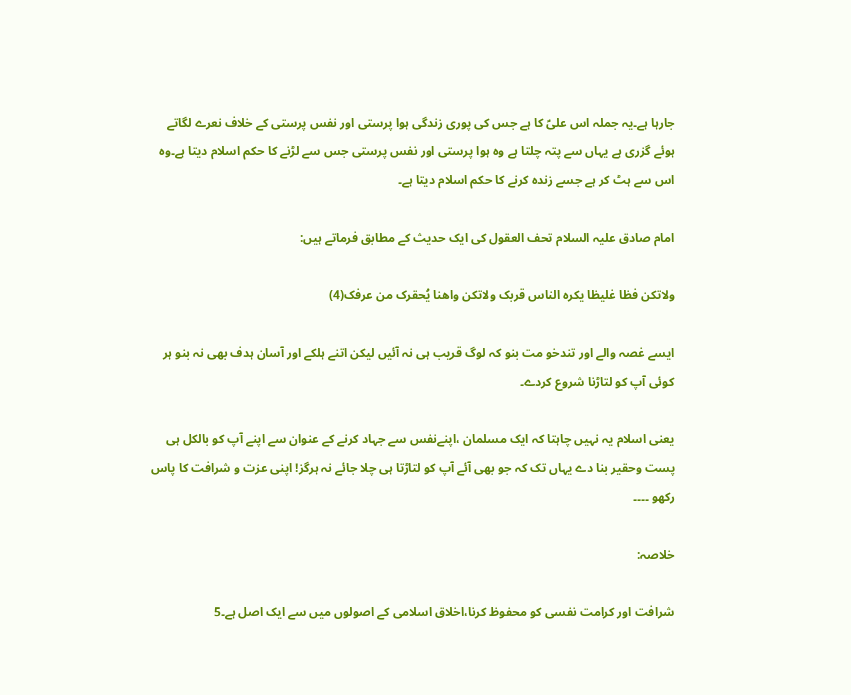جارہا ہے۔یہ جملہ اس علیؑ کا ہے جس کی پوری زندگی ہوا پرستی اور نفس پرستی کے خلاف نعرے لگاتے ہوئے گزری ہے یہاں سے پتہ چلتا ہے وہ ہوا پرستی اور نفس پرستی جس سے لڑنے کا حکم اسلام دیتا ہے۔وہ اس سے ہٹ کر ہے جسے زندہ کرنے کا حکم اسلام دیتا ہے۔

امام صادق علیہ السلام تحف العقول کی ایک حدیث کے مطابق فرماتے ہیں:

ولاتکن فظا غلیظا یکره الناس قربک ولاتکن واهنا یُحقرک من عرفک(4)

ایسے غصہ والے اور تندخو مت بنو کہ لوگ قریب ہی نہ آئیں لیکن اتنے ہلکے اور آسان ہدف بھی نہ بنو ہر کوئی آپ کو لتاڑنا شروع کردے۔

یعنی اسلام یہ نہیں چاہتا کہ ایک مسلمان ،اپنےنفس سے جہاد کرنے کے عنوان سے اپنے آپ کو بالکل ہی پست وحقیر بنا دے یہاں تک کہ جو بھی آئے آپ کو لتاڑتا ہی چلا جائے نہ ہرگز! اپنی عزت و شرافت کا پاس رکھو ۔۔۔۔

خلاصہ:

شرافت اور کرامت نفسی کو محفوظ کرنا،اخلاق اسلامی کے اصولوں میں سے ایک اصل ہے۔5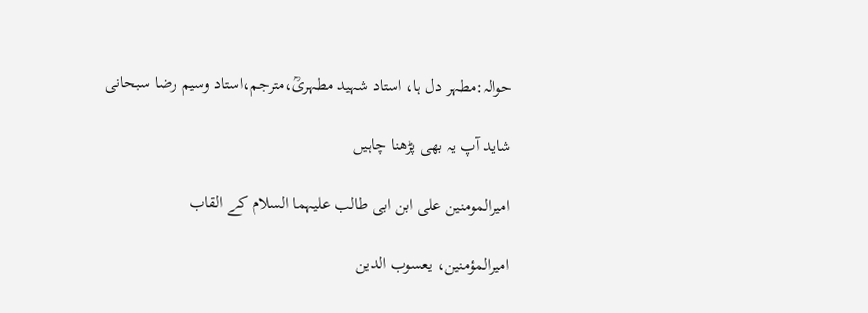حوالہ:مطہر دل ہا، استاد شہید مطہریؒ،مترجم،استاد وسیم رضا سبحانی

شاید آپ یہ بھی پڑھنا چاہیں

امیرالمومنین علی ابن ابی طالب علیہما السلام کے القاب

امیرالمؤمنین، یعسوب الدین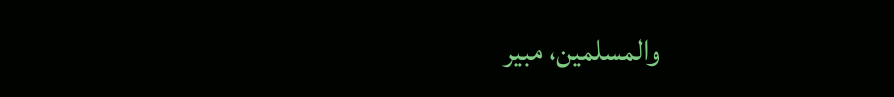والمسلمین، مبیر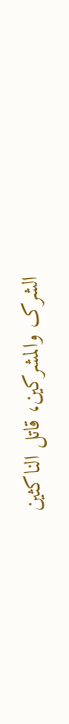الشرک والمشرکین، قاتل الناکثین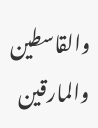والقاسطین والمارقین